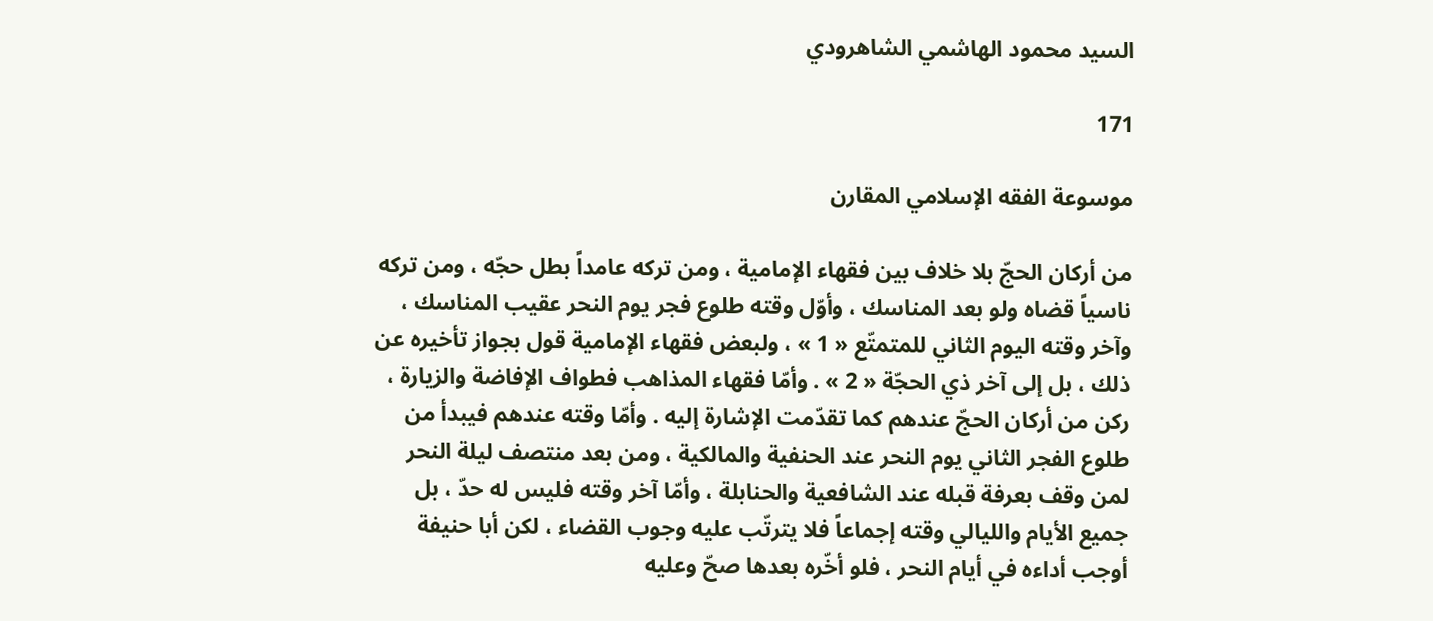السيد محمود الهاشمي الشاهرودي

171

موسوعة الفقه الإسلامي المقارن

من أركان الحجّ بلا خلاف بين فقهاء الإمامية ، ومن تركه عامداً بطل حجّه ، ومن تركه ناسياً قضاه ولو بعد المناسك ، وأوّل وقته طلوع فجر يوم النحر عقيب المناسك ، وآخر وقته اليوم الثاني للمتمتّع « 1 » ، ولبعض فقهاء الإمامية قول بجواز تأخيره عن ذلك ، بل إلى آخر ذي الحجّة « 2 » . وأمّا فقهاء المذاهب فطواف الإفاضة والزيارة ، ركن من أركان الحجّ عندهم كما تقدّمت الإشارة إليه . وأمّا وقته عندهم فيبدأ من طلوع الفجر الثاني يوم النحر عند الحنفية والمالكية ، ومن بعد منتصف ليلة النحر لمن وقف بعرفة قبله عند الشافعية والحنابلة ، وأمّا آخر وقته فليس له حدّ ، بل جميع الأيام والليالي وقته إجماعاً فلا يترتّب عليه وجوب القضاء ، لكن أبا حنيفة أوجب أداءه في أيام النحر ، فلو أخّره بعدها صحّ وعليه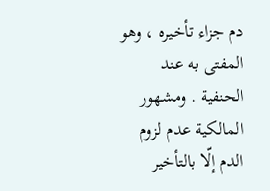دم جزاء تأخيره ، وهو المفتى به عند الحنفية . ومشهور المالكية عدم لزوم الدم إلّا بالتأخير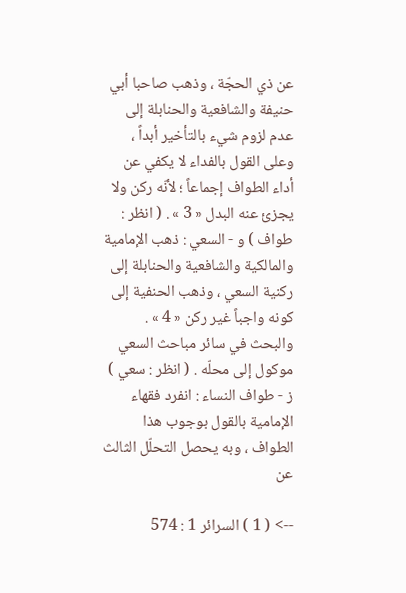عن ذي الحجّة ، وذهب صاحبا أبي حنيفة والشافعية والحنابلة إلى عدم لزوم شيء بالتأخير أبداً ، وعلى القول بالفداء لا يكفي عن أداء الطواف إجماعاً ؛ لأنّه ركن ولا يجزئ عنه البدل « 3 » . ( انظر : طواف ) و - السعي : ذهب الإمامية والمالكية والشافعية والحنابلة إلى ركنية السعي ، وذهب الحنفية إلى كونه واجباً غير ركن « 4 » . والبحث في سائر مباحث السعي موكول إلى محلّه . ( انظر : سعي ) ز - طواف النساء : انفرد فقهاء الإمامية بالقول بوجوب هذا الطواف ، وبه يحصل التحلّل الثالث عن

--> ( 1 ) السرائر 1 : 574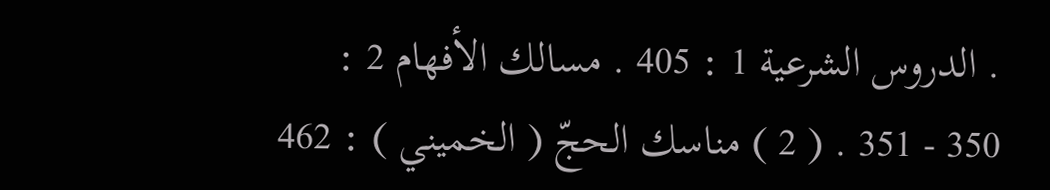. الدروس الشرعية 1 : 405 . مسالك الأفهام 2 : 350 - 351 . ( 2 ) مناسك الحجّ ( الخميني ) : 462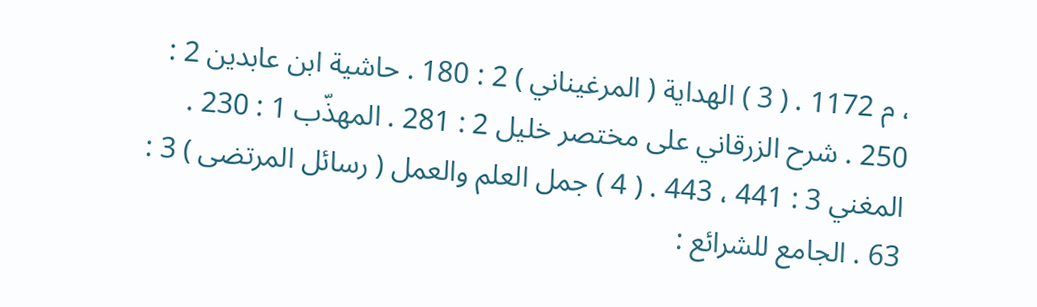، م 1172 . ( 3 ) الهداية ( المرغيناني ) 2 : 180 . حاشية ابن عابدين 2 : 250 . شرح الزرقاني على مختصر خليل 2 : 281 . المهذّب 1 : 230 . المغني 3 : 441 ، 443 . ( 4 ) جمل العلم والعمل ( رسائل المرتضى ) 3 : 63 . الجامع للشرائع :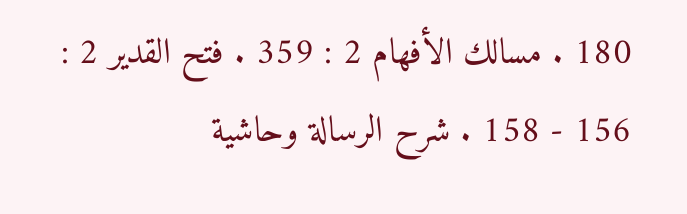180 . مسالك الأفهام 2 : 359 . فتح القدير 2 : 156 - 158 . شرح الرسالة وحاشية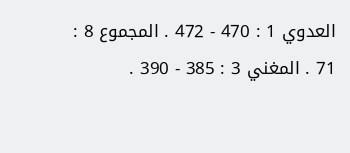العدوي 1 : 470 - 472 . المجموع 8 : 71 . المغني 3 : 385 - 390 .